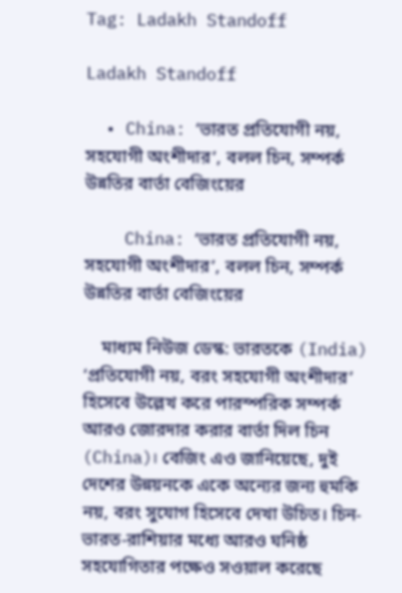Tag: Ladakh Standoff

Ladakh Standoff

  • China: ‘ভারত প্রতিযোগী নয়, সহযোগী অংশীদার’, বলল চিন, সম্পর্ক উন্নতির বার্তা বেজিংয়ের

    China: ‘ভারত প্রতিযোগী নয়, সহযোগী অংশীদার’, বলল চিন, সম্পর্ক উন্নতির বার্তা বেজিংয়ের

    মাধ্যম নিউজ ডেস্ক: ভারতকে (India) ‘প্রতিযোগী নয়, বরং সহযোগী অংশীদার’ হিসেবে উল্লেখ করে পারস্পরিক সম্পর্ক আরও জোরদার করার বার্তা দিল চিন (China)। বেজিং এও জানিয়েছে, দুই দেশের উন্নয়নকে একে অন্যের জন্য হুমকি নয়, বরং সুযোগ হিসেবে দেখা উচিত। চিন-ভারত-রাশিয়ার মধ্যে আরও ঘনিষ্ঠ সহযোগিতার পক্ষেও সওয়াল করেছে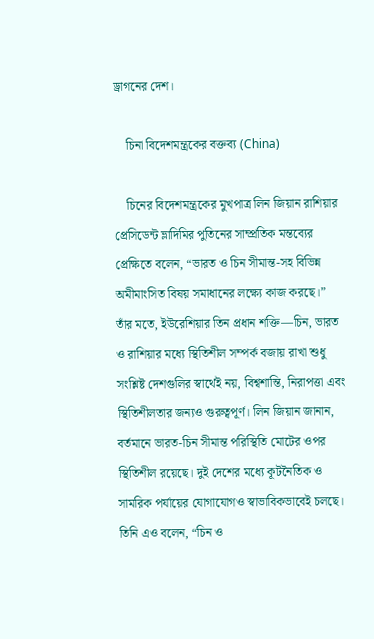ড্রাগনের দেশ।

    চিনা বিদেশমন্ত্রকের বক্তব্য (China)

    চিনের বিদেশমন্ত্রকের মুখপাত্র লিন জিয়ান রাশিয়ার প্রেসিডেন্ট ভ্লাদিমির পুতিনের সাম্প্রতিক মন্তব্যের প্রেক্ষিতে বলেন, “ভারত ও চিন সীমান্ত-সহ বিভিন্ন অমীমাংসিত বিষয় সমাধানের লক্ষ্যে কাজ করছে।” তাঁর মতে, ইউরেশিয়ার তিন প্রধান শক্তি—চিন, ভারত ও রাশিয়ার মধ্যে স্থিতিশীল সম্পর্ক বজায় রাখা শুধু সংশ্লিষ্ট দেশগুলির স্বার্থেই নয়, বিশ্বশান্তি, নিরাপত্তা এবং স্থিতিশীলতার জন্যও গুরুত্বপূর্ণ। লিন জিয়ান জানান, বর্তমানে ভারত-চিন সীমান্ত পরিস্থিতি মোটের ওপর স্থিতিশীল রয়েছে। দুই দেশের মধ্যে কূটনৈতিক ও সামরিক পর্যায়ের যোগাযোগও স্বাভাবিকভাবেই চলছে। তিনি এও বলেন, “চিন ও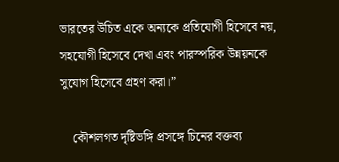ভারতের উচিত একে অন্যকে প্রতিযোগী হিসেবে নয়, সহযোগী হিসেবে দেখা এবং পারস্পরিক উন্নয়নকে সুযোগ হিসেবে গ্রহণ করা।”

    কৌশলগত দৃষ্টিভঙ্গি প্রসঙ্গে চিনের বক্তব্য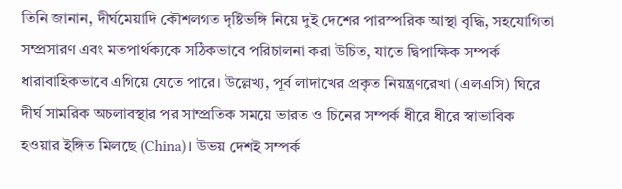তিনি জানান, দীর্ঘমেয়াদি কৌশলগত দৃষ্টিভঙ্গি নিয়ে দুই দেশের পারস্পরিক আস্থা বৃদ্ধি, সহযোগিতা সম্প্রসারণ এবং মতপার্থক্যকে সঠিকভাবে পরিচালনা করা উচিত, যাতে দ্বিপাক্ষিক সম্পর্ক ধারাবাহিকভাবে এগিয়ে যেতে পারে। উল্লেখ্য, পূর্ব লাদাখের প্রকৃত নিয়ন্ত্রণরেখা (এলএসি) ঘিরে দীর্ঘ সামরিক অচলাবস্থার পর সাম্প্রতিক সময়ে ভারত ও চিনের সম্পর্ক ধীরে ধীরে স্বাভাবিক হওয়ার ইঙ্গিত মিলছে (China)। উভয় দেশই সম্পর্ক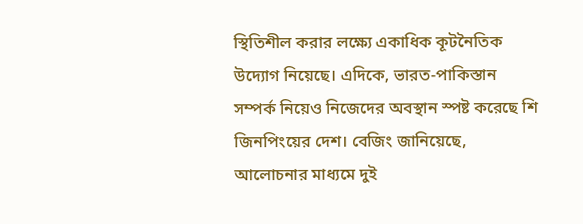স্থিতিশীল করার লক্ষ্যে একাধিক কূটনৈতিক উদ্যোগ নিয়েছে। এদিকে, ভারত-পাকিস্তান সম্পর্ক নিয়েও নিজেদের অবস্থান স্পষ্ট করেছে শি জিনপিংয়ের দেশ। বেজিং জানিয়েছে, আলোচনার মাধ্যমে দুই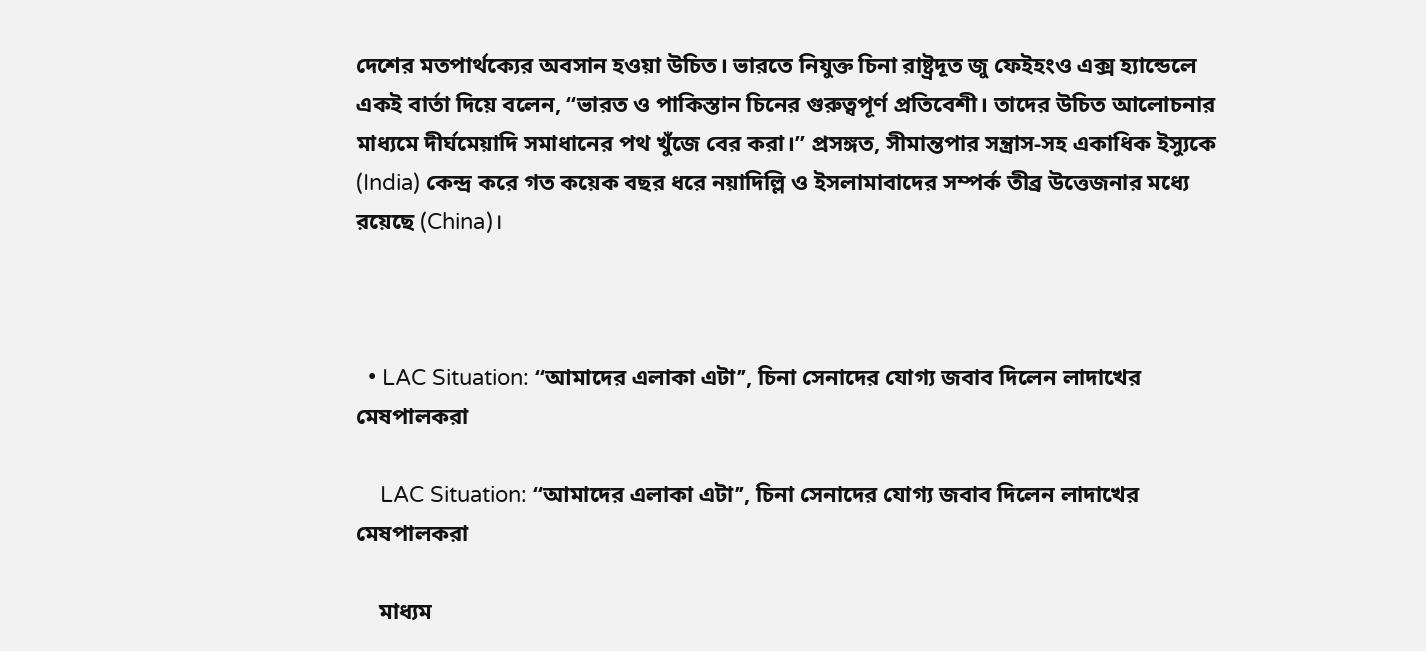দেশের মতপার্থক্যের অবসান হওয়া উচিত। ভারতে নিযুক্ত চিনা রাষ্ট্রদূত জু ফেইহংও এক্স হ্যান্ডেলে একই বার্তা দিয়ে বলেন, “ভারত ও পাকিস্তান চিনের গুরুত্বপূর্ণ প্রতিবেশী। তাদের উচিত আলোচনার মাধ্যমে দীর্ঘমেয়াদি সমাধানের পথ খুঁজে বের করা।” প্রসঙ্গত, সীমান্তপার সন্ত্রাস-সহ একাধিক ইস্যুকে (India) কেন্দ্র করে গত কয়েক বছর ধরে নয়াদিল্লি ও ইসলামাবাদের সম্পর্ক তীব্র উত্তেজনার মধ্যে রয়েছে (China)।



  • LAC Situation: ‘‘আমাদের এলাকা এটা’’, চিনা সেনাদের যোগ্য জবাব দিলেন লাদাখের মেষপালকরা

    LAC Situation: ‘‘আমাদের এলাকা এটা’’, চিনা সেনাদের যোগ্য জবাব দিলেন লাদাখের মেষপালকরা

    মাধ্যম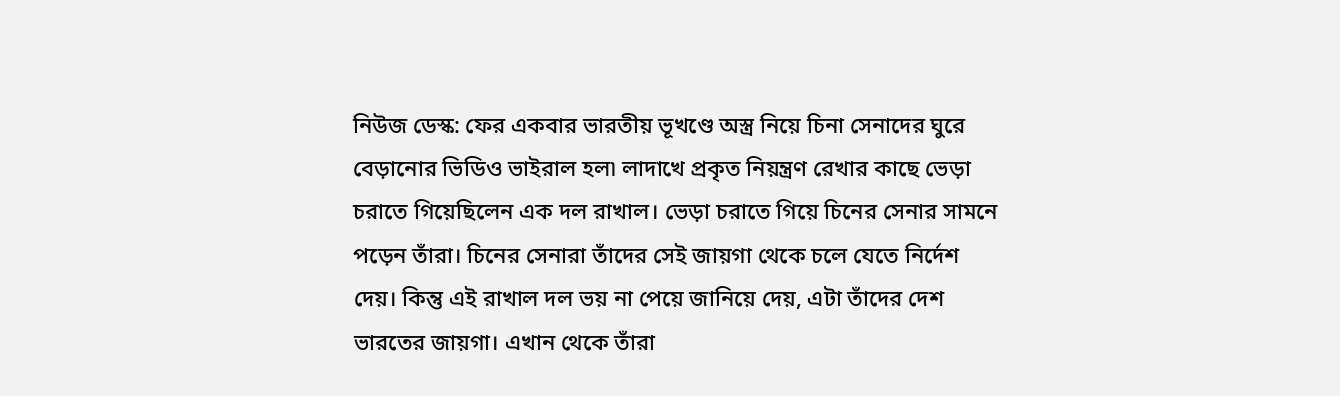নিউজ ডেস্ক: ফের একবার ভারতীয় ভূখণ্ডে অস্ত্র নিয়ে চিনা সেনাদের ঘুরে বেড়ানোর ভিডিও ভাইরাল হল৷ লাদাখে প্রকৃত নিয়ন্ত্রণ রেখার কাছে ভেড়া চরাতে গিয়েছিলেন এক দল রাখাল। ভেড়া চরাতে গিয়ে চিনের সেনার সামনে পড়েন তাঁরা। চিনের সেনারা তাঁদের সেই জায়গা থেকে চলে যেতে নির্দেশ দেয়। কিন্তু এই রাখাল দল ভয় না পেয়ে জানিয়ে দেয়, এটা তাঁদের দেশ ভারতের জায়গা। এখান থেকে তাঁরা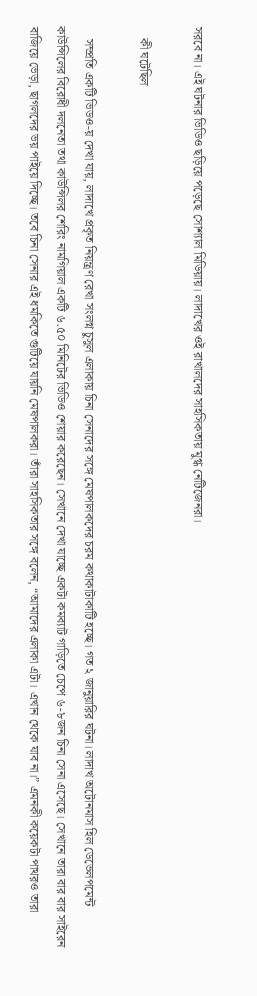সরবে না। এই ঘটনার ভিডিও ছড়িয়ে পড়েছে সোশ্যাল মিডিয়ায়। লাদাখের ওই রাখালদের সাহসিকতায় মুগ্ধ নেটিজেনরা।

    কী ঘটেছিল

    সম্প্রতি একটি ভিডও-য় দেখা যায়, লাদাখে প্রকৃত নিয়ন্ত্রণ রেখা সংলগ্ন চুসুল এলাকায় চিনা সেনাদের সঙ্গে মেষপালকদের চরম কথাকাটাকাটি হচ্ছে। গত ২ জানুয়ারির ঘটনা। লাদাখ অটোনমাস হিল ডেভেলপমেন্ট কাউন্সিলের বিরোধী দলনেতা তথা কাউন্সিলর শেরিং নামগিয়াল একটি ৬.৫০ মিনিটের ভিডিও শেয়ার করেছেন। সেখানে দেখা যাচ্ছে একটা কমব্যাট গাড়িতে চেপে ৬-৮জন চিনা সেনা এসেছে। সেখানে তারা বার বার সাইরেন বাজিয়ে ভেড়া, ছাগলদের ভয় পাইয়ে দিচ্ছে। তবে চিনা সেনার এই ধমকিতে গুটিয়ে যায়নি মেষপালকরা। তাঁরা সাহসিকতার সঙ্গে বলেন, “আমাদের এলাকা এটা। এখান থেকে যাব না।” এমনকী কয়েকটা পাথরও তারা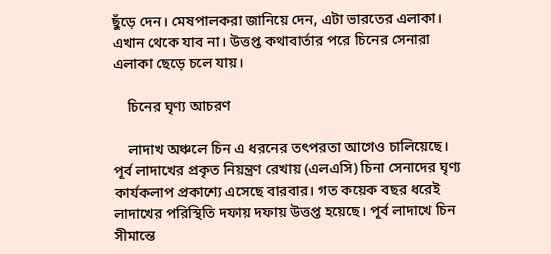ছুঁড়ে দেন। মেষপালকরা জানিয়ে দেন, এটা ভারতের এলাকা। এখান থেকে যাব না। উত্তপ্ত কথাবার্তার পরে চিনের সেনারা এলাকা ছেড়ে চলে যায়।

    চিনের ঘৃণ্য আচরণ

    লাদাখ অঞ্চলে চিন এ ধরনের তৎপরতা আগেও চালিয়েছে। পূর্ব লাদাখের প্রকৃত নিয়ন্ত্রণ রেখায় (এলএসি) চিনা সেনাদের ঘৃণ্য কার্যকলাপ প্রকাশ্যে এসেছে বারবার। গত কয়েক বছর ধরেই লাদাখের পরিস্থিতি দফায় দফায় উত্তপ্ত হয়েছে। পূর্ব লাদাখে চিন সীমান্তে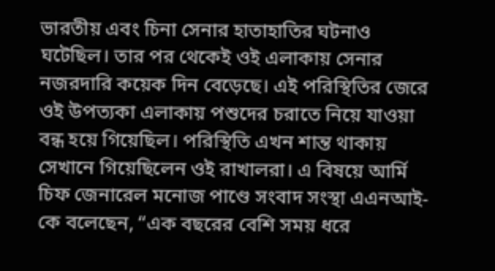ভারতীয় এবং চিনা সেনার হাতাহাতির ঘটনাও ঘটেছিল। তার পর থেকেই ওই এলাকায় সেনার নজরদারি কয়েক দিন বেড়েছে। এই পরিস্থিতির জেরে ওই উপত্যকা এলাকায় পশুদের চরাতে নিয়ে যাওয়া বন্ধ হয়ে গিয়েছিল। পরিস্থিতি এখন শান্ত থাকায় সেখানে গিয়েছিলেন ওই রাখালরা। এ বিষয়ে আর্মি চিফ জেনারেল মনোজ পাণ্ডে সংবাদ সংস্থা এএনআই-কে বলেছেন, “এক বছরের বেশি সময় ধরে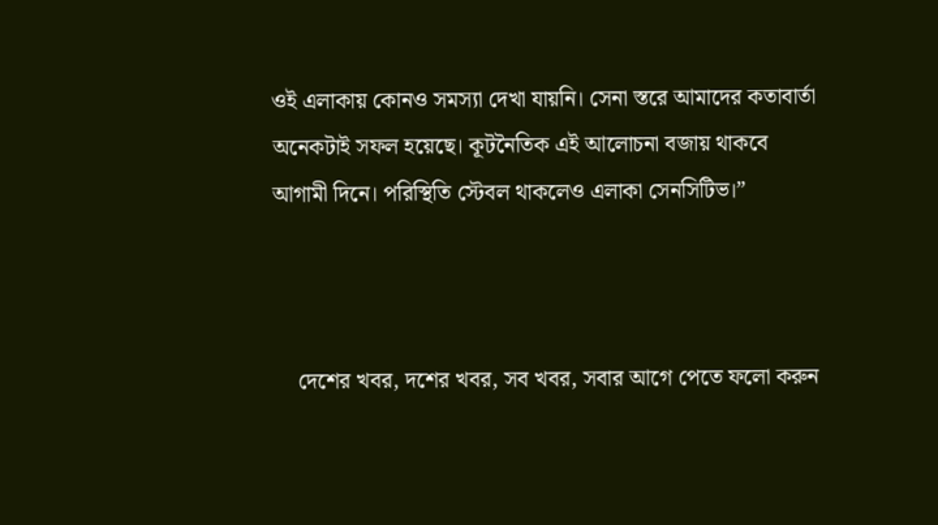ওই এলাকায় কোনও সমস্যা দেখা যায়নি। সেনা স্তরে আমাদের কতাবার্তা অনেকটাই সফল হয়েছে। কূটনৈতিক এই আলোচনা বজায় থাকবে আগামী দিনে। পরিস্থিতি স্টেবল থাকলেও এলাকা সেনসিটিভ।”



    দেশের খবর, দশের খবর, সব খবর, সবার আগে পেতে ফলো করুন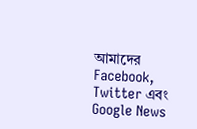আমাদের Facebook, Twitter এবং Google News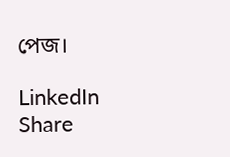পেজ।

LinkedIn
Share